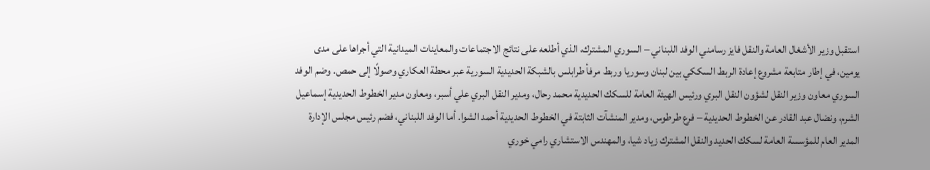استقبل وزير الأشغال العامة والنقل فايز رسامني الوفد اللبناني – السوري المشترك، الذي أطلعه على نتائج الاجتماعات والمعاينات الميدانية التي أجراها على مدى يومين، في إطار متابعة مشروع إعادة الربط السككي بين لبنان وسوريا وربط مرفأ طرابلس بالشبكة الحديدية السورية عبر محطة العكاري وصولًا إلى حمص. وضم الوفد السوري معاون وزير النقل لشؤون النقل البري ورئيس الهيئة العامة للسكك الحديدية محمد رحال، ومدير النقل البري علي أسبر، ومعاون مدير الخطوط الحديدية إسماعيل الشرم، ونضال عبد القادر عن الخطوط الحديدية – فرع طرطوس، ومدير المنشآت الثابتة في الخطوط الحديدية أحمد الشوا. أما الوفد اللبناني، فضم رئيس مجلس الإدارة المدير العام للمؤسسة العامة لسكك الحديد والنقل المشترك زياد شيا، والمهندس الاستشاري رامي خوري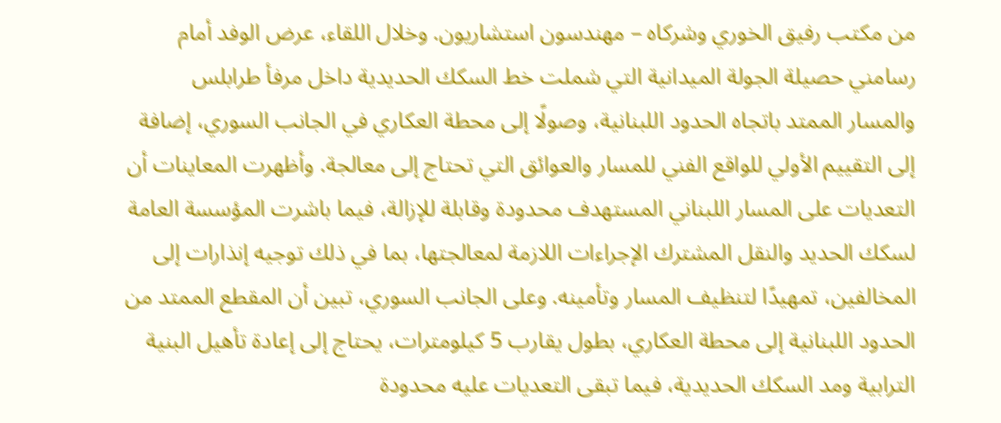من مكتب رفيق الخوري وشركاه – مهندسون استشاريون. وخلال اللقاء، عرض الوفد أمام رسامني حصيلة الجولة الميدانية التي شملت خط السكك الحديدية داخل مرفأ طرابلس والمسار الممتد باتجاه الحدود اللبنانية، وصولًا إلى محطة العكاري في الجانب السوري، إضافة إلى التقييم الأولي للواقع الفني للمسار والعوائق التي تحتاج إلى معالجة. وأظهرت المعاينات أن التعديات على المسار اللبناني المستهدف محدودة وقابلة للإزالة، فيما باشرت المؤسسة العامة لسكك الحديد والنقل المشترك الإجراءات اللازمة لمعالجتها، بما في ذلك توجيه إنذارات إلى المخالفين، تمهيدًا لتنظيف المسار وتأمينه. وعلى الجانب السوري، تبين أن المقطع الممتد من الحدود اللبنانية إلى محطة العكاري، بطول يقارب 5 كيلومترات، يحتاج إلى إعادة تأهيل البنية الترابية ومد السكك الحديدية، فيما تبقى التعديات عليه محدودة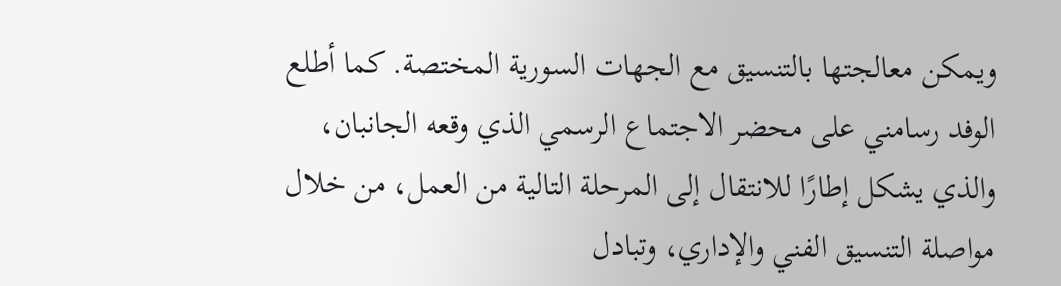ويمكن معالجتها بالتنسيق مع الجهات السورية المختصة. كما أطلع الوفد رسامني على محضر الاجتماع الرسمي الذي وقعه الجانبان، والذي يشكل إطارًا للانتقال إلى المرحلة التالية من العمل، من خلال مواصلة التنسيق الفني والإداري، وتبادل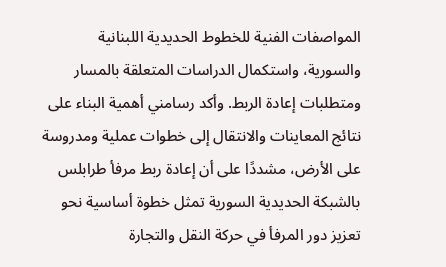المواصفات الفنية للخطوط الحديدية اللبنانية والسورية، واستكمال الدراسات المتعلقة بالمسار ومتطلبات إعادة الربط. وأكد رسامني أهمية البناء على نتائج المعاينات والانتقال إلى خطوات عملية ومدروسة على الأرض، مشددًا على أن إعادة ربط مرفأ طرابلس بالشبكة الحديدية السورية تمثل خطوة أساسية نحو تعزيز دور المرفأ في حركة النقل والتجارة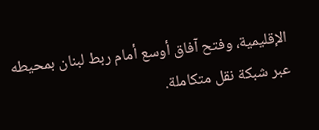الإقليمية، وفتح آفاق أوسع أمام ربط لبنان بمحيطه عبر شبكة نقل متكاملة.